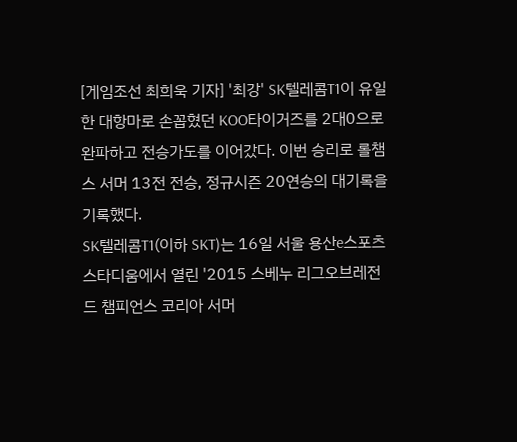[게임조선 최희욱 기자] '최강' SK텔레콤T1이 유일한 대항마로 손꼽혔던 KOO타이거즈를 2대0으로 완파하고 전승가도를 이어갔다. 이번 승리로 롤챔스 서머 13전 전승, 정규시즌 20연승의 대기록을 기록했다.
SK텔레콤T1(이하 SKT)는 16일 서울 용산e스포츠스타디움에서 열린 '2015 스베누 리그오브레전드 챔피언스 코리아 서머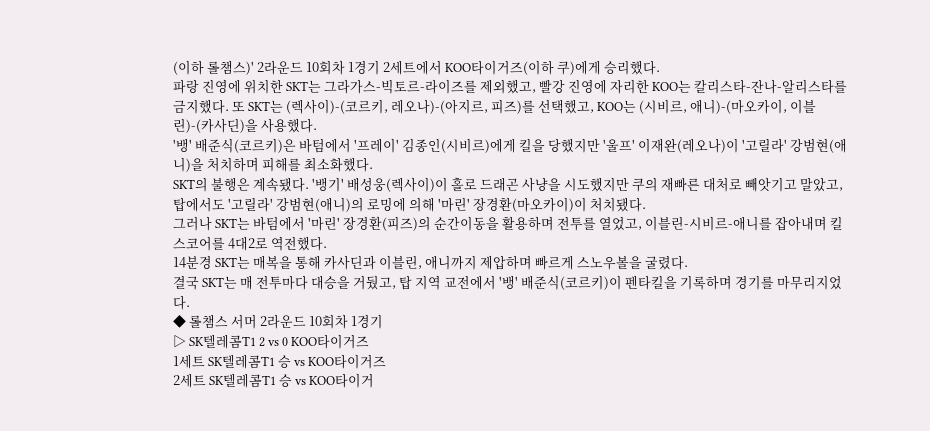(이하 롤챔스)' 2라운드 10회차 1경기 2세트에서 KOO타이거즈(이하 쿠)에게 승리했다.
파랑 진영에 위치한 SKT는 그라가스-빅토르-라이즈를 제외했고, 빨강 진영에 자리한 KOO는 칼리스타-잔나-알리스타를 금지했다. 또 SKT는 (렉사이)-(코르키, 레오나)-(아지르, 피즈)를 선택했고, KOO는 (시비르, 애니)-(마오카이, 이블린)-(카사딘)을 사용했다.
'뱅' 배준식(코르키)은 바텀에서 '프레이' 김종인(시비르)에게 킬을 당했지만 '울프' 이재완(레오나)이 '고릴라' 강범현(애니)을 처치하며 피해를 최소화했다.
SKT의 불행은 계속됐다. '뱅기' 배성웅(렉사이)이 홀로 드래곤 사냥을 시도했지만 쿠의 재빠른 대처로 빼앗기고 말았고, 탑에서도 '고릴라' 강범현(애니)의 로밍에 의해 '마린' 장경환(마오카이)이 처치됐다.
그러나 SKT는 바텀에서 '마린' 장경환(피즈)의 순간이동을 활용하며 전투를 열었고, 이블린-시비르-애니를 잡아내며 킬스코어를 4대2로 역전했다.
14분경 SKT는 매복을 통해 카사딘과 이블린, 애니까지 제압하며 빠르게 스노우볼을 굴렸다.
결국 SKT는 매 전투마다 대승을 거뒀고, 탑 지역 교전에서 '뱅' 배준식(코르키)이 펜타킬을 기록하며 경기를 마무리지었다.
◆ 롤챔스 서머 2라운드 10회차 1경기
▷ SK텔레콤T1 2 vs 0 KOO타이거즈
1세트 SK텔레콤T1 승 vs KOO타이거즈
2세트 SK텔레콤T1 승 vs KOO타이거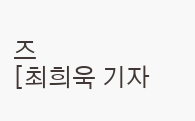즈
[최희욱 기자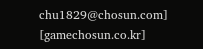chu1829@chosun.com] [gamechosun.co.kr]